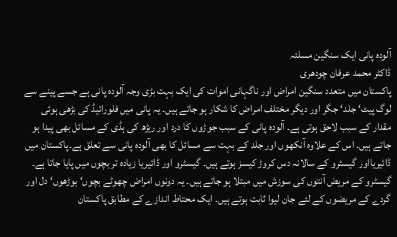آلودہ پانی ایک سنگین مسلئہ
ڈاکٹر محمد عرفان چودھری
پاکستان میں متعدد سنگین امراض اور ناگہانی اموات کی ایک بہت بڑی وجہ آلودہ پانی ہے جسے پینے سے لوگ پیٹ‘ جلد‘ جگر اور دیگر مختلف امراض کا شکار ہو جاتے ہیں۔ یہ پانی میں فلورائیڈ کی بڑھی ہوئی مقدار کے سبب لاحق ہوتی ہے۔ آلودہ پانی کے سبب جوڑوں کا درد اور ریڑھ کی ہڈی کے مسائل بھی پیدا ہو جاتے ہیں۔ اس کے علاوہ آنکھوں اور جلد کے بہت سے مسائل کا بھی آلودہ پانی سے تعلق ہے۔پاکستان میں ڈائیریااور گیسٹرو کے سالانہ دس کروڑ کیسز ہوتے ہیں۔ گیسٹرو اور ڈائیریا زیادہ تر بچوں میں پایا جاتا ہے۔ گیسٹرو کے مریض آنتوں کی سوزش میں مبتلا ہو جاتے ہیں۔ یہ دونوں امراض چھوٹے بچوں‘ بوڑھوں‘ دل اور گردے کے مریضوں کے لئے جان لیوا ثابت ہوتے ہیں۔ ایک محتاط اندازے کے مطابق پاکستان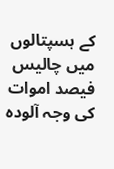کے ہسپتالوں میں چالیس فیصد اموات کی وجہ آلودہ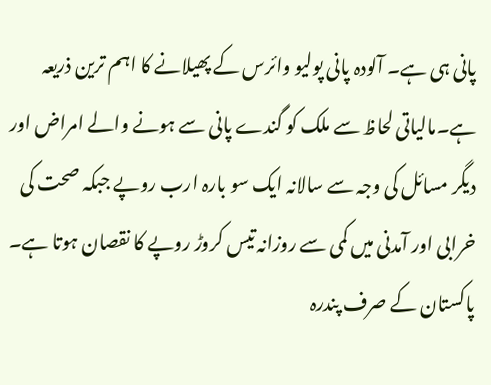پانی ہی ہے۔ آلودہ پانی پولیو وائرس کے پھیلانے کا اہم ترین ذریعہ ہے۔مالیاتی لحاظ سے ملک کو گندے پانی سے ہونے والے امراض اور دیگر مسائل کی وجہ سے سالانہ ایک سو بارہ ارب روپے جبکہ صحت کی خرابی اور آمدنی میں کمی سے روزانہ تیس کروڑ روپے کا نقصان ہوتا ہے۔ پاکستان کے صرف پندرہ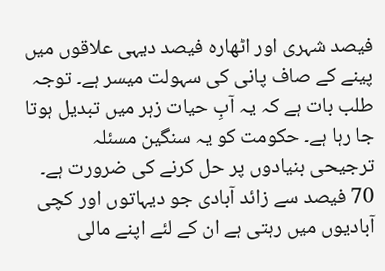فیصد شہری اور اٹھارہ فیصد دیہی علاقوں میں پینے کے صاف پانی کی سہولت میسر ہے۔ توجہ طلب بات ہے کہ یہ آبِ حیات زہر میں تبدیل ہوتا جا رہا ہے۔ حکومت کو یہ سنگین مسئلہ ترجیحی بنیادوں پر حل کرنے کی ضرورت ہے۔ 70 فیصد سے زائد آبادی جو دیہاتوں اور کچی آبادیوں میں رہتی ہے ان کے لئے اپنے مالی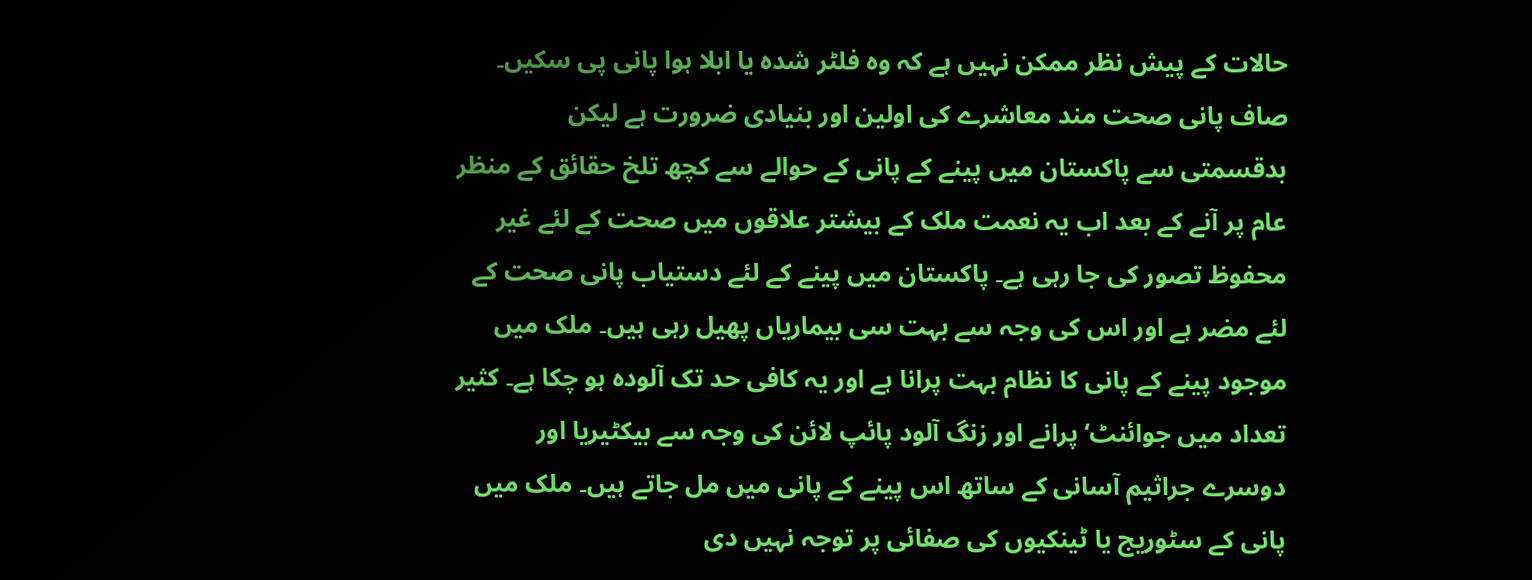حالات کے پیش نظر ممکن نہیں ہے کہ وہ فلٹر شدہ یا ابلا ہوا پانی پی سکیں۔ صاف پانی صحت مند معاشرے کی اولین اور بنیادی ضرورت ہے لیکن بدقسمتی سے پاکستان میں پینے کے پانی کے حوالے سے کچھ تلخ حقائق کے منظر عام پر آنے کے بعد اب یہ نعمت ملک کے بیشتر علاقوں میں صحت کے لئے غیر محفوظ تصور کی جا رہی ہے۔ پاکستان میں پینے کے لئے دستیاب پانی صحت کے لئے مضر ہے اور اس کی وجہ سے بہت سی بیماریاں پھیل رہی ہیں۔ ملک میں موجود پینے کے پانی کا نظام بہت پرانا ہے اور یہ کافی حد تک آلودہ ہو چکا ہے۔ کثیر تعداد میں جوائنٹ‘ پرانے اور زنگ آلود پائپ لائن کی وجہ سے بیکٹیریا اور دوسرے جراثیم آسانی کے ساتھ اس پینے کے پانی میں مل جاتے ہیں۔ ملک میں پانی کے سٹوریج یا ٹینکیوں کی صفائی پر توجہ نہیں دی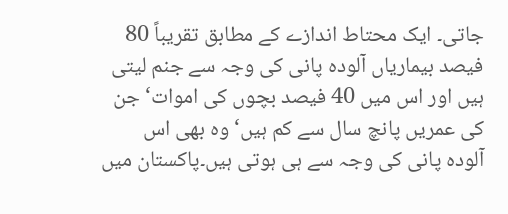جاتی۔ ایک محتاط اندازے کے مطابق تقریباً 80 فیصد بیماریاں آلودہ پانی کی وجہ سے جنم لیتی ہیں اور اس میں 40 فیصد بچوں کی اموات‘ جن کی عمریں پانچ سال سے کم ہیں‘ وہ بھی اس آلودہ پانی کی وجہ سے ہی ہوتی ہیں۔پاکستان میں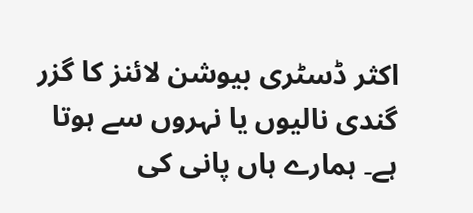اکثر ڈسٹری بیوشن لائنز کا گزر گندی نالیوں یا نہروں سے ہوتا ہے۔ ہمارے ہاں پانی کی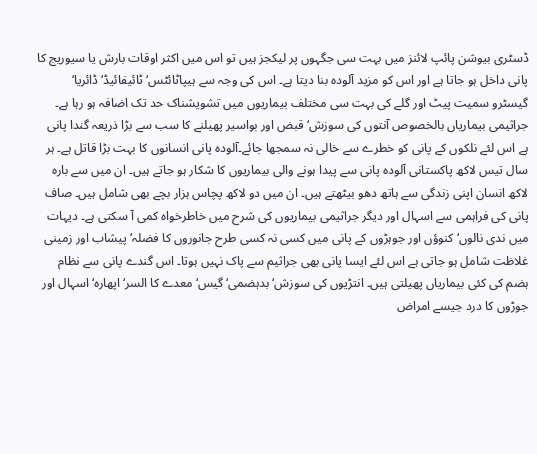ڈسٹری بیوشن پائپ لائنز میں بہت سی جگہوں پر لیکجز ہیں تو اس میں اکثر اوقات بارش یا سیوریج کا پانی داخل ہو جاتا ہے اور اس کو مزید آلودہ بنا دیتا ہے۔ اس کی وجہ سے ہیپاٹائٹس‘ ٹائیفائیڈ‘ ڈائریا‘ گیسٹرو سمیت پیٹ اور گلے کی بہت سی مختلف بیماریوں میں تشویشناک حد تک اضافہ ہو رہا ہے۔ جراثیمی بیماریاں بالخصوص آنتوں کی سوزش‘ قبض اور بواسیر پھیلنے کا سب سے بڑا ذریعہ گندا پانی ہے اس لئے نلکوں کے پانی کو خطرے سے خالی نہ سمجھا جائے۔آلودہ پانی انسانوں کا بہت بڑا قاتل ہے۔ ہر سال تیس لاکھ پاکستانی آلودہ پانی سے پیدا ہونے والی بیماریوں کا شکار ہو جاتے ہیں۔ ان میں سے بارہ لاکھ انسان اپنی زندگی سے ہاتھ دھو بیٹھتے ہیں۔ ان میں دو لاکھ پچاس ہزار بچے بھی شامل ہیں۔ صاف پانی کی فراہمی سے اسہال اور دیگر جراثیمی بیماریوں کی شرح میں خاطرخواہ کمی آ سکتی ہے۔ دیہات میں ندی نالوں‘ کنوؤں اور جوہڑوں کے پانی میں کسی نہ کسی طرح جانوروں کا فضلہ‘ پیشاب اور زمینی غلاظت شامل ہو جاتی ہے اس لئے ایسا پانی بھی جراثیم سے پاک نہیں ہوتا۔ اس گندے پانی سے نظام ہضم کی کئی بیماریاں پھیلتی ہیں۔ انتڑیوں کی سوزش‘ بدہضمی‘ گیس‘ معدے کا السر‘ اپھارہ‘ اسہال اور جوڑوں کا درد جیسے امراض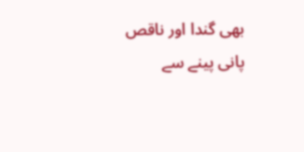بھی گندا اور ناقص پانی پینے سے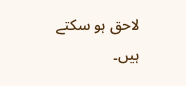لاحق ہو سکتے ہیں۔